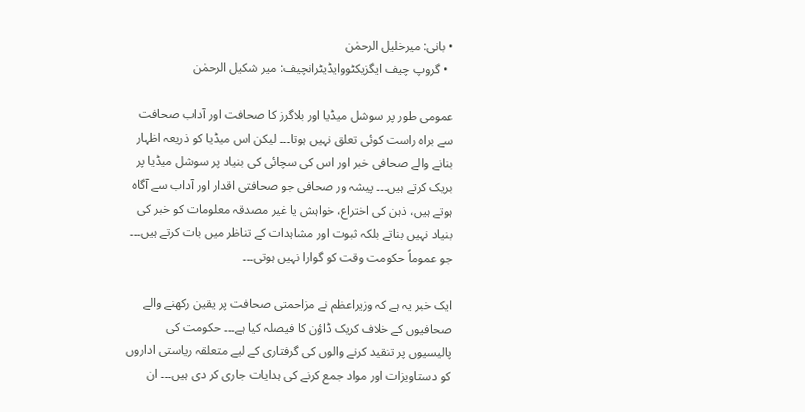• بانی: میرخلیل الرحمٰن
  • گروپ چیف ایگزیکٹووایڈیٹرانچیف: میر شکیل الرحمٰن

عمومی طور پر سوشل میڈیا اور بلاگرز کا صحافت اور آداب صحافت سے براہ راست کوئی تعلق نہیں ہوتا۔۔۔ لیکن اس میڈیا کو ذریعہ اظہار بنانے والے صحافی خبر اور اس کی سچائی کی بنیاد پر سوشل میڈیا پر بریک کرتے ہیں۔۔۔ پیشہ ور صحافی جو صحافتی اقدار اور آداب سے آگاہ ہوتے ہیں، ذہن کی اختراع، خواہش یا غیر مصدقہ معلومات کو خبر کی بنیاد نہیں بناتے بلکہ ثبوت اور مشاہدات کے تناظر میں بات کرتے ہیں۔۔۔ جو عموماً حکومت وقت کو گوارا نہیں ہوتی۔۔۔

ایک خبر یہ ہے کہ وزیراعظم نے مزاحمتی صحافت پر یقین رکھنے والے صحافیوں کے خلاف کریک ڈاؤن کا فیصلہ کیا ہے۔۔۔ حکومت کی پالیسیوں پر تنقید کرنے والوں کی گرفتاری کے لیے متعلقہ ریاستی اداروں کو دستاویزات اور مواد جمع کرنے کی ہدایات جاری کر دی ہیں۔۔۔ ان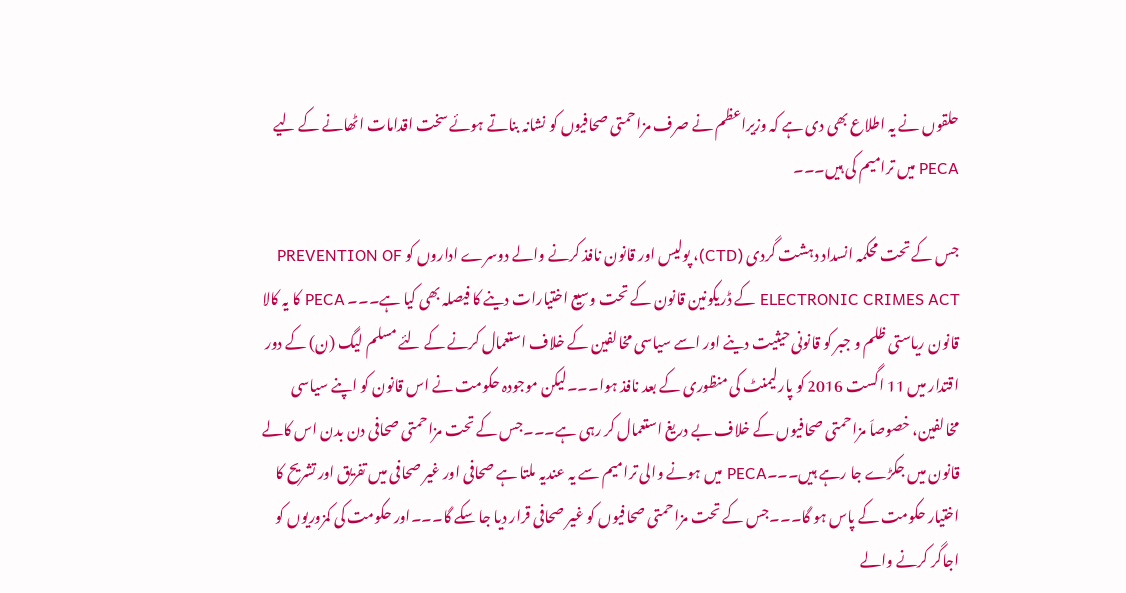حلقوں نے یہ اطلاع بھی دی ہے کہ وزیراعظم نے صرف مزاحمتی صحافیوں کو نشانہ بناتے ہوئے سخت اقدامات اٹھانے کے لیے PECA میں ترامیم کی ہیں۔۔۔

جس کے تحت محکمہ انسداد دہشت گردی (CTD)، پولیس اور قانون نافذ کرنے والے دوسرے اداروں کو PREVENTION OF ELECTRONIC CRIMES ACT کے ڈریکونین قانون کے تحت وسیع اختیارات دینے کا فیصلہ بھی کیا ہے۔۔۔ PECA کا یہ کالا قانون ریاستی ظلم و جبر کو قانونی حیثیت دینے اور اسے سیاسی مخالفین کے خلاف استعمال کرنے کے لئے مسلم لیگ (ن) کے دور اقتدار میں 11 اگست 2016 کو پارلیمنٹ کی منظوری کے بعد نافذ ہوا۔۔۔لیکن موجودہ حکومت نے اس قانون کو اپنے سیاسی مخالفین، خصوصاَ مزاحمتی صحافیوں کے خلاف بے دریغ استعمال کر رہی ہے۔۔۔جس کے تحت مزاحمتی صحافی دن بدن اس کالے قانون میں جکڑے جا رہے ہیں۔۔۔PECA میں ہونے والی ترامیم سے یہ عندیہ ملتا ہے صحافی اور غیر صحافی میں تفریق اور تشریح کا اختیار حکومت کے پاس ہو گا۔۔۔جس کے تحت مزاحمتی صحافیوں کو غیر صحافی قرار دیا جا سکے گا۔۔۔اور حکومت کی کمزوریوں کو اجاگر کرنے والے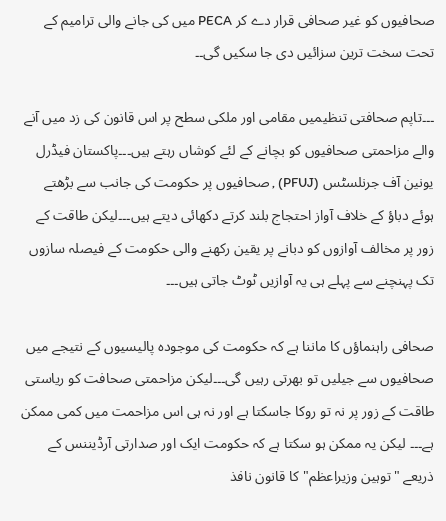صحافیوں کو غیر صحافی قرار دے کر PECA میں کی جانے والی ترامیم کے تحت سخت ترین سزائیں دی جا سکیں گی۔۔

۔۔۔تاپم صحافتی تنظیمیں مقامی اور ملکی سطح پر اس قانون کی زد میں آنے والے مزاحمتی صحافیوں کو بچانے کے لئے کوشاں رہتے ہیں۔۔۔پاکستان فیڈرل یونین آف جرنلسٹس (PFUJ) , صحافیوں پر حکومت کی جانب سے بڑھتے ہوئے دباؤ کے خلاف آواز احتجاج بلند کرتے دکھائی دیتے ہیں۔۔۔لیکن طاقت کے زور پر مخالف آوازوں کو دبانے پر یقین رکھنے والی حکومت کے فیصلہ سازوں تک پہنچنے سے پہلے ہی یہ آوازیں ٹوٹ جاتی ہیں۔۔۔

صحافی راہنماؤں کا ماننا ہے کہ حکومت کی موجودہ پالیسیوں کے نتیجے میں صحافیوں سے جیلیں تو بھرتی رہیں گی۔۔۔لیکن مزاحمتی صحافت کو ریاستی طاقت کے زور پر نہ تو روکا جاسکتا ہے اور نہ ہی اس مزاحمت میں کمی ممکن ہے۔۔۔ لیکن یہ ممکن ہو سکتا ہے کہ حکومت ایک اور صدارتی آرڈیننس کے ذریعے "توہین وزیراعظم" کا قانون نافذ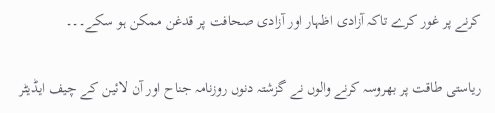کرنے پر غور کرے تاکہ آزادی اظہار اور آزادی صحافت پر قدغن ممکن ہو سکے۔۔۔

ریاستی طاقت پر بھروسہ کرنے والوں نے گزشتہ دنوں روزنامہ جناح اور آن لائین کے چیف ایڈیٹر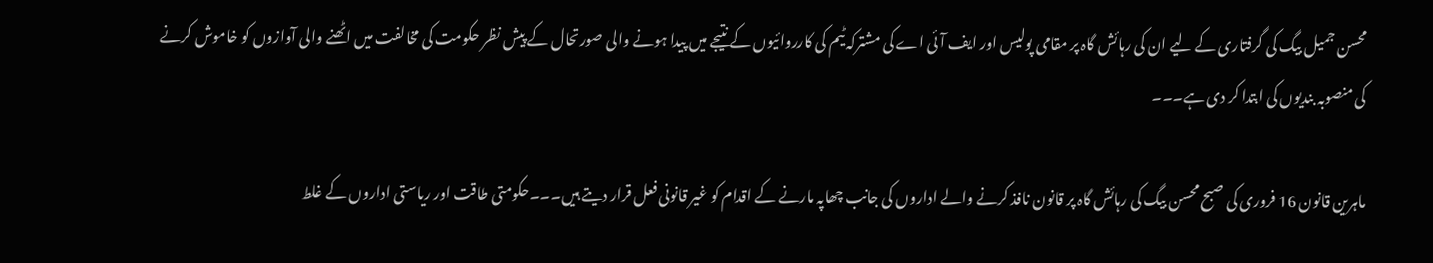محسن جمیل بیگ کی گرفتاری کے لیے ان کی رہائش گاہ پر مقامی پولیس اور ایف آئی اے کی مشترکہ ٹیم کی کارروائیوں کے نتیجے میں پیدا ہونے والی صورتحال کے پیش نظر حکومت کی مخالفت میں اٹھنے والی آوازوں کو خاموش کرنے کی منصوبہ بندیوں کی ابتدا کر دی ہے۔۔۔

ماہرین قانون 16 فروری کی صبح محسن بیگ کی رہائش گاہ پر قانون نافذ کرنے والے اداروں کی جانب چھاپہ مارنے کے اقدام کو غیر قانونی فعل قرار دیتے ہیں۔۔۔حکومتی طاقت اور ریاستی اداروں کے غلط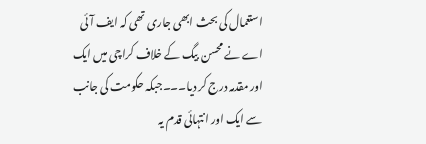استعمال کی بحث ابھی جاری تھی کہ ایف آئی اے نے محسن بیگ کے خلاف کراچی میں ایک اور مقدمہ درج کر دیا۔۔۔جبکہ حکومت کی جانب سے ایک اور انتہائی قدم یہ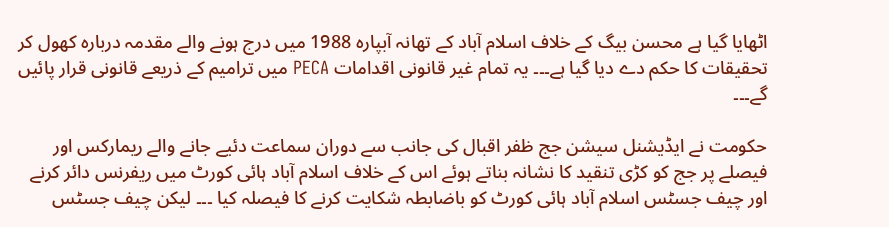اٹھایا گیا ہے محسن بیگ کے خلاف اسلام آباد کے تھانہ آبپارہ 1988 میں درج ہونے والے مقدمہ دربارہ کھول کر تحقیقات کا حکم دے دیا گیا ہے۔۔۔ یہ تمام غیر قانونی اقدامات PECA میں ترامیم کے ذریعے قانونی قرار پائیں گے۔۔۔

حکومت نے ایڈیشنل سیشن جج ظفر اقبال کی جانب سے دوران سماعت دئیے جانے والے ریمارکس اور فیصلے پر جج کو کڑی تنقید کا نشانہ بناتے ہوئے اس کے خلاف اسلام آباد ہائی کورٹ میں ریفرنس دائر کرنے اور چیف جسٹس اسلام آباد ہائی کورٹ کو باضابطہ شکایت کرنے کا فیصلہ کیا ۔۔۔ لیکن چیف جسٹس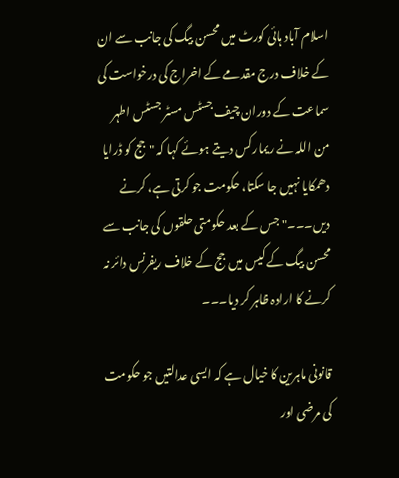اسلام آباد ہائی کورٹ میں محسن بیگ کی جانب سے ان کے خلاف درج مقدمے کے اخراج کی درخواست کی سماعت کے دوران چیف جسٹس مسٹر جسٹس اطہر من اللہ نے ریمارکس دیتے ہوئے کہا کہ "جج کو ڈرایا دھمکایا نہیں جا سکتا، حکومت جو کرتی ہے، کرنے دیں۔۔۔" جس کے بعد حکومتی حلقوں کی جانب سے محسن بیگ کے کیس میں جج کے خلاف ریفرنس دائر نہ کرنے کا ارادہ ظاہر کر دیا۔۔۔

قانونی ماہرین کا خیال ہے کہ ایسی عدالتیں جو حکومت کی مرضی اور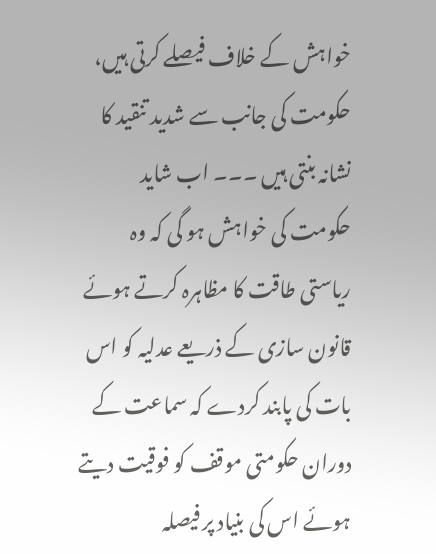خواہش کے خلاف فیصلے کرتی ہیں، حکومت کی جانب سے شدید تنقید کا نشانہ بنتی ہیں ۔۔۔ اب شاید حکومت کی خواہش ہو گی کہ وہ ریاستی طاقت کا مظاہرہ کرتے ہوئے قانون سازی کے ذریعے عدلیہ کو اس بات کی پابند کردے کہ سماعت کے دوران حکومتی موقف کو فوقیت دیتے ہوئے اس کی بنیاد پر فیصلہ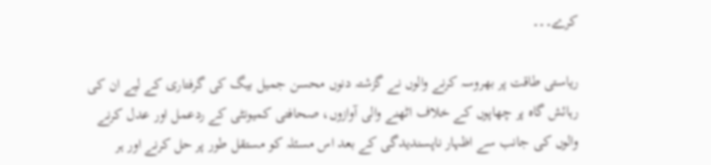کرے۔۔۔

ریاستی طاقت پر بھروسہ کرنے والوں نے گزشتہ دنوں محسن جمیل بیگ کی گرفتاری کے لیے ان کی رہائش گاہ پر چھاپوں کے خلاف اٹھنے والی آوازوں، صحافتی کمیونٹی کے ردعمل اور عدل کرنے والوں کی جانب سے اظہار ناپسندیدگی کے بعد اس مسئلہ کو مستقل طور پر حل کرنے اور ہر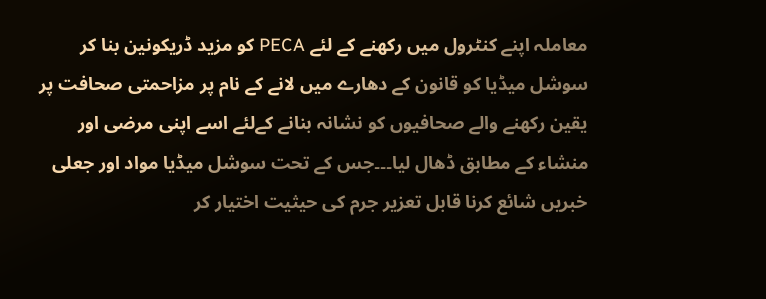معاملہ اپنے کنٹرول میں رکھنے کے لئے PECA کو مزید ڈریکونین بنا کر سوشل میڈیا کو قانون کے دھارے میں لانے کے نام پر مزاحمتی صحافت پر یقین رکھنے والے صحافیوں کو نشانہ بنانے کےلئے اسے اپنی مرضی اور منشاء کے مطابق ڈھال لیا۔۔۔جس کے تحت سوشل میڈیا مواد اور جعلی خبریں شائع کرنا قابل تعزیر جرم کی حیثیت اختیار کر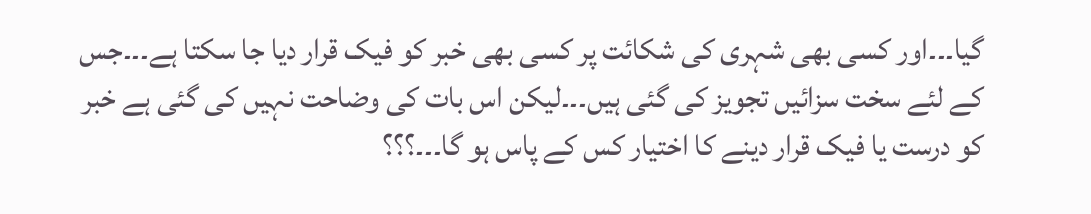گیا۔۔۔اور کسی بھی شہری کی شکائت پر کسی بھی خبر کو فیک قرار دیا جا سکتا ہے۔۔۔جس کے لئے سخت سزائیں تجویز کی گئی ہیں۔۔۔لیکن اس بات کی وضاحت نہیں کی گئی ہے خبر کو درست یا فیک قرار دینے کا اختیار کس کے پاس ہو گا۔۔۔؟؟؟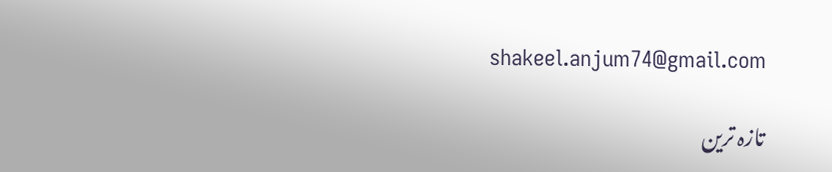shakeel.anjum74@gmail.com

تازہ ترین